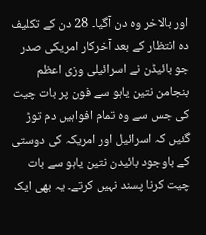اور بالاخر وہ دن آگیا۔ 28 دن کے تکلیف دہ انتظار کے بعد آخرکار امریکی صدر جو بائیڈن نے اسرائیلی وزی اعظم بنجامن نتین یاہو سے فون پر بات چیت کی جس سے وہ تمام افواہیں دم توڑ گئیں کہ اسرائیل اور امریکہ کی دوستی کے باوجود بائیدن نتین یاہو سے بات چیت کرنا پسند نہیں کرتے۔ یہ بھی ایک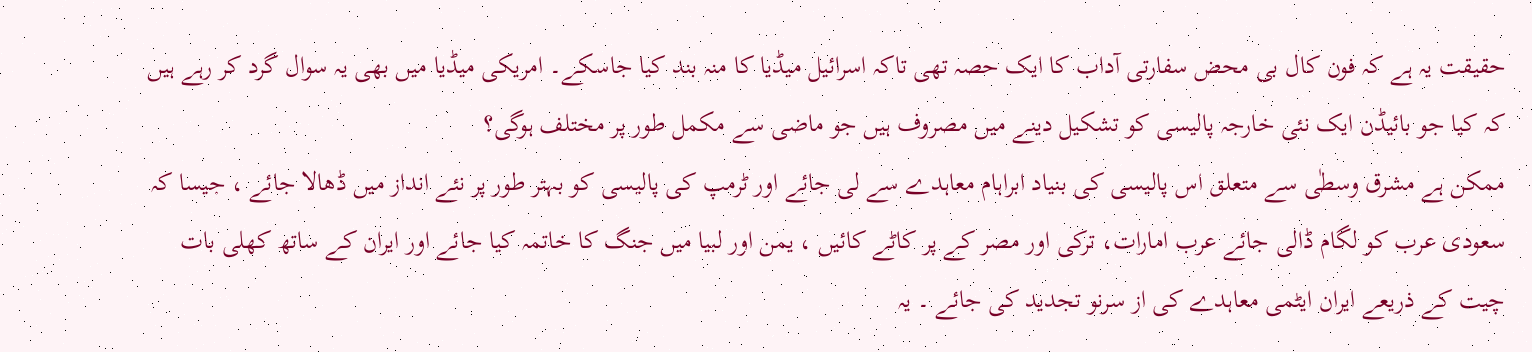حقیقت یہ ہے کہ فون کال بی محض سفارتی آداب کا ایک حصہ تھی تاکہ اسرائیل میڈیا کا منہ بند کیا جاسکے۔ امریکی میڈیا میں بھی یہ سوال گرد کر رہے ہیں کہ کیا جو بائیڈن ایک نئی خارجہ پالیسی کو تشکیل دینے میں مصروف ہیں جو ماضی سے مکمل طور پر مختلف ہوگی؟
ممکن ہے مشرق وسطٰی سے متعلق اس پالیسی کی بنیاد ابراہام معاہدے سے لی جائے اور ٹرمپ کی پالیسی کو بہتر طور پر نئے انداز میں ڈھالا جائے ، جیسا کہ سعودی عرب کو لگام ڈالی جائے عرب امارات، ترکی اور مصر کے پر کاٹے کائیں ، یمن اور لبیا میں جنگ کا خاتمہ کیا جائے اور ایران کے ساتھ کھلی بات چیت کے ذریعے ایران ایٹمی معاہدے کی از سرنو تجدید کی جائے ۔ یہ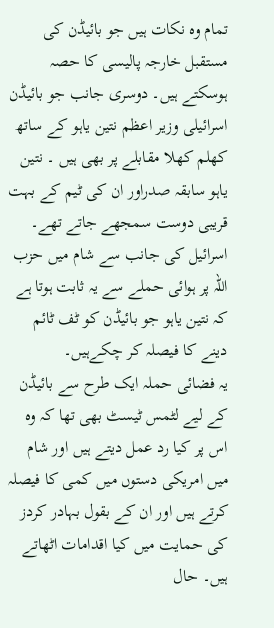تمام وہ نکات ہیں جو بائیڈن کی مستقبل خارجہ پالیسی کا حصہ ہوسکتے ہیں۔ دوسری جانب جو بائیڈن اسرائیلی وزیر اعظم نتین یاہو کے ساتھ کھلم کھلا مقابلے پر بھی ہیں ۔ نتین یاہو سابقہ صدراور ان کی ٹیم کے بہت قریبی دوست سمجھے جاتے تھے۔ اسرائیل کی جانب سے شام میں حزب اللہ پر ہوائی حملے سے یہ ثابت ہوتا ہے کہ نتین یاہو جو بائیڈن کو ٹف ٹائم دینے کا فیصلہ کر چکےہیں۔
یہ فضائی حملہ ایک طرح سے بائیڈن کے لیے لٹمس ٹیسٹ بھی تھا کہ وہ اس پر کیا رد عمل دیتے ہیں اور شام میں امریکی دستوں میں کمی کا فیصلہ کرتے ہیں اور ان کے بقول بہادر کردز کی حمایت میں کیا اقدامات اٹھاتے ہیں۔ حال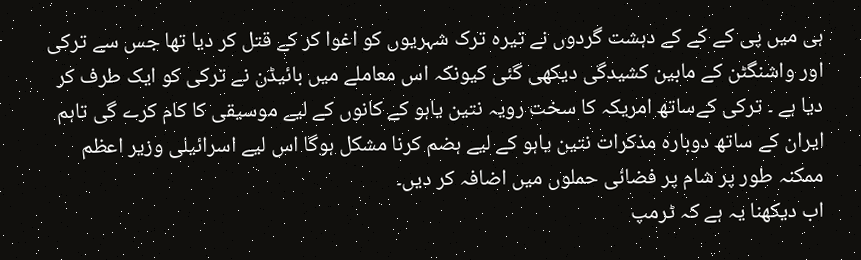ہی میں پی کے کے کے دہشت گردوں نے تیرہ ترک شہریوں کو اغوا کر کے قتل کر دیا تھا جس سے ترکی اور واشنگٹن کے مابین کشیدگی دیکھی گئی کیونکہ اس معاملے میں بائیڈن نے ترکی کو ایک طرف کر دیا ہے ۔ ترکی کےساتھ امریکہ کا سخت رویہ نتین یاہو کے کانوں کے لیے موسیقی کا کام کرے گی تاہم ایران کے ساتھ دوبارہ مذکرات نتین یاہو کے لیے ہضم کرنا مشکل ہوگا اس لیے اسرائیلی وزیر اعظم ممکنہ طور پر شام پر فضائی حملوں میں اضافہ کر دیں۔
اب دیکھنا یہ ہے کہ ٹرمپ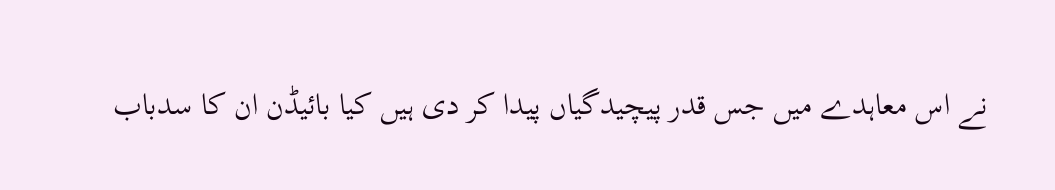نے اس معاہدے میں جس قدر پیچیدگیاں پیدا کر دی ہیں کیا بائیڈن ان کا سدباب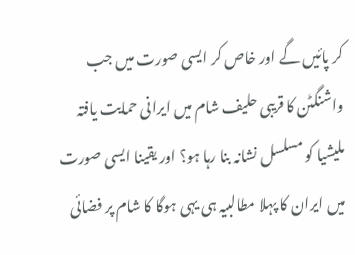کر پائیں گے اور خاص کر ایسی صورت میں جب واشنگٹن کا قریبی حلیف شام میں ایرانی حمایت یافتہ ملیشیا کو مسلسل نشانہ بنا رہا ہو؟ اور یقینا ایسی صورت میں ایران کا پہلا مطالبیہ ہی یہی ہوگا کا شام پر فضائی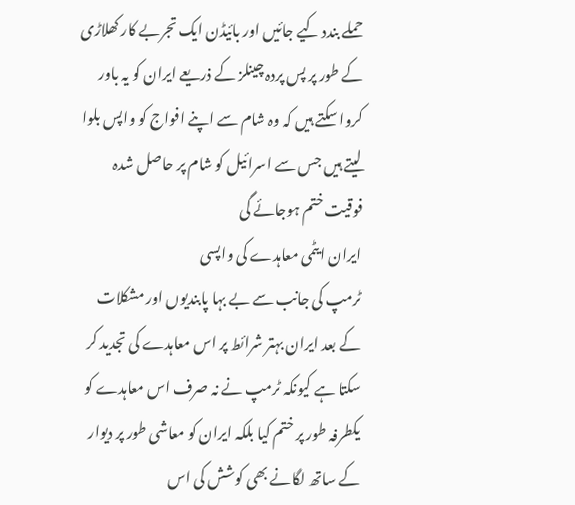حملے بندد کیے جائیں اور بائیڈن ایک تجربے کار کھلاڑی کے طور پر پس پردہ چینلز کے ذریعے ایران کو یہ باور کروا سکتے ہیں کہ وہ شام سے اپنے افواج کو واپس بلوا لیتے ہیں جس سے اسرائیل کو شام پر حاصل شدہ فوقیت ختم ہوجائے گی
ایران ایٹمی معاہدے کی واپسی
ٹرمپ کی جانب سے بے بہا پابندیوں اور مشکلات کے بعد ایران بہتر شرائط پر اس معاہدے کی تجدید کر سکتا ہے کیونکہ ٹرمپ نے نہ صرف اس معاہدے کو یکطرفہ طور پر ختم کیا بلکہ ایران کو معاشی طور پر دیوار کے ساتھ لگانے بھی کوشش کی اس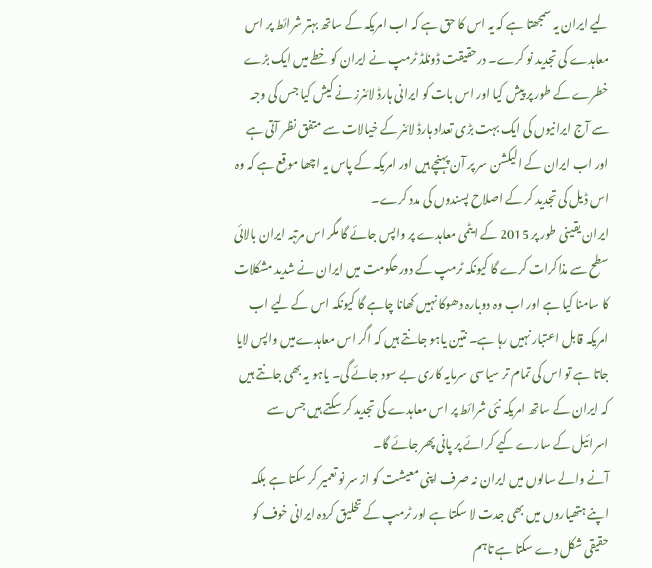لیے ایران یہ سمجھتا ہے کہ یہ اس کا حق ہے کہ اب امریکہ کے ساتھ بہتر شرائط پر اس معاہدے کی تجدید نو کرے۔ درحقیقت ڈونلڈ ٹرمپ نے ایران کو خطے میں ایک بڑے خطرے کے طور پر پیش کیا اور اس بات کو ایرانی ہارڈ لائنرز نے کیش کیا جس کی وجہ سے آج ایرانیوں کی ایک بہت بڑی تعداد ہارڈ لائنر کے خیالات سے متفق نظر آتی ہے اور اب ایران کے الیکشن سر پر آن پہنچے ہیں اور امریکہ کے پاس یہ اچھا موقع ہے کہ وہ اس ڈیل کی تجدید کر کے اصلاح پسندوں کی مدد کرے۔
ایران یقینی طور پر 2015 کے ایٹمی معاہدے پر واپس جائے گا مگر اس مرتبہ ایران بالائی سطح سے مذاکرات کرے گا کیونکہ ٹرمپ کے دورحکومت میں ایران نے شدید مشکلات کا سامنا کیا ہے اور اب وہ دوبارہ دھوکا نہیں کھانا چاہے گا کیونکہ اس کے لیے اب امریکہ قابل اعتبار نہیں رہا ہے۔ نتین یاہو جانتے ہیں کہ اگر اس معاہدےمیں واپس لایا جاتا ہے تو اس کی تمام تر سیاسی سرمایہ کاری بے سود جائے گی۔ یاہو یہ بھی جانتے ہیں کہ ایران کے ساتھ امریکہ نئی شرائط پر اس معاہدے کی تجدید کر سکتے ہیں جس سے اسرائیل کے سارے کیے کرائے پر پانی پھر جائے گا۔
آنے والے سالوں میں ایران نہ صرف اپنی معیشت کو از سر نو تعمیر کر سکتا ہے بلکہ اپنے ہتھیاروں میں بھی جدت لا سکتا ہے اور ٹرمپ کے تخلیق کردہ ایرانی خوف کو حقیقی شکل دے سکتا ہے تاہم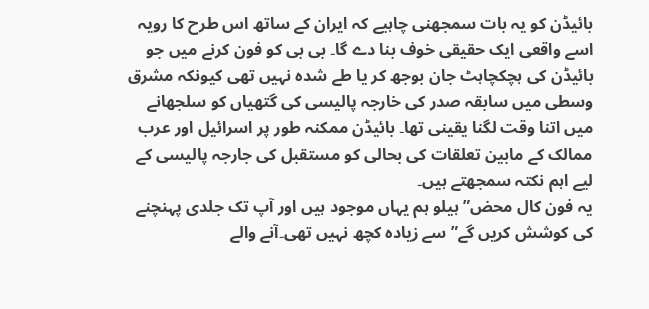بائیڈن کو یہ بات سمجھنی چاہیے کہ ایران کے ساتھ اس طرح کا رویہ اسے واقعی ایک حقیقی خوف بنا دے گا۔ بی بی کو فون کرنے میں جو بائیڈن کی ہچکچاہٹ جان بوجھ کر یا طے شدہ نہیں تھی کیونکہ مشرق وسطی میں سابقہ صدر کی خارجہ پالیسی کی گتھیاں کو سلجھانے میں اتنا وقت لگنا یقینی تھا۔ بائیڈن ممکنہ طور پر اسرائیل اور عرب ممالک کے مابین تعلقات کی بحالی کو مستقبل کی جارجہ پالیسی کے لیے اہم نکتہ سمجھتے ہیں۔
یہ فون کال محض” ہیلو ہم یہاں موجود ہیں اور آپ تک جلدی پہنچنے کی کوشش کریں گے” سے زیادہ کچھ نہیں تھی۔آنے والے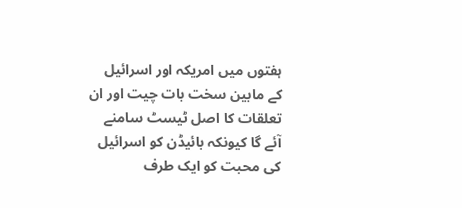ہفتوں میں امریکہ اور اسرائیل کے مابین سخت بات چیت اور ان تعلقات کا اصل ٹیسٹ سامنے آئے گا کیونکہ بائیڈن کو اسرائیل کی محبت کو ایک طرف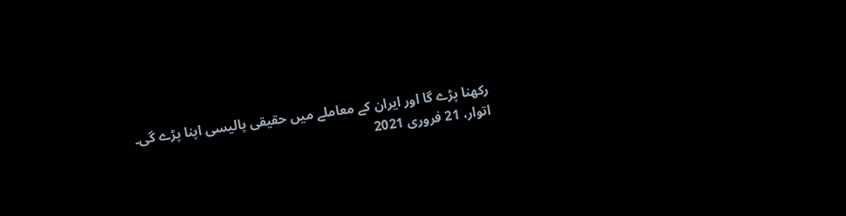رکھنا پڑے گا اور ایران کے معاملے میں حقیقی پالیسی اپنا پڑے گی۔
اتوار، 21 فروری 2021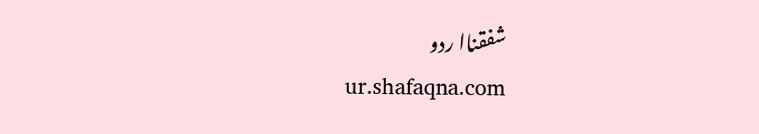شفقناا ردو
ur.shafaqna.com